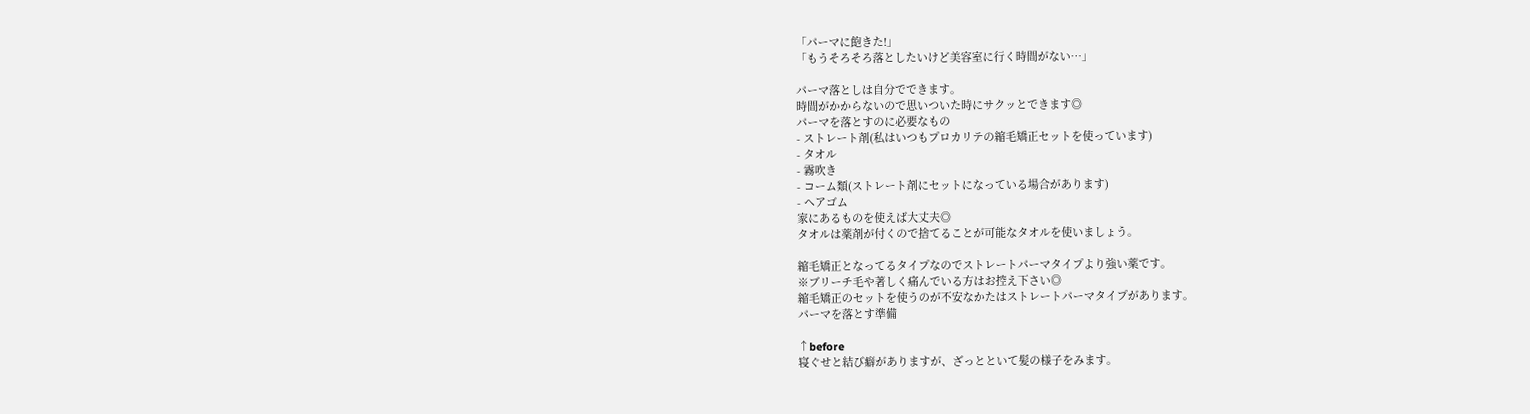「パーマに飽きた!」
「もうそろそろ落としたいけど美容室に行く時間がない…」

パーマ落としは自分でできます。
時間がかからないので思いついた時にサクッとできます◎
パーマを落とすのに必要なもの
- ストレート剤(私はいつもプロカリテの縮毛矯正セットを使っています)
- タオル
- 霧吹き
- コーム類(ストレート剤にセットになっている場合があります)
- ヘアゴム
家にあるものを使えば大丈夫◎
タオルは薬剤が付くので捨てることが可能なタオルを使いましょう。

縮毛矯正となってるタイプなのでストレートパーマタイプより強い薬です。
※ブリーチ毛や著しく痛んでいる方はお控え下さい◎
縮毛矯正のセットを使うのが不安なかたはストレートパーマタイプがあります。
パーマを落とす準備

↑before
寝ぐせと結び癖がありますが、ざっとといて髪の様子をみます。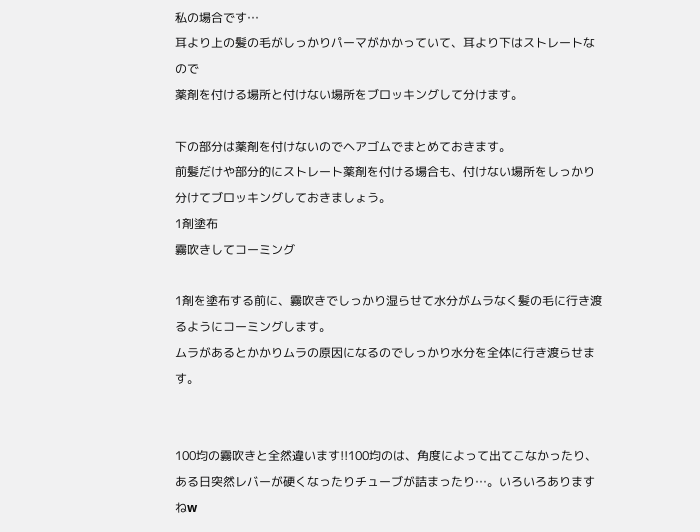私の場合です…
耳より上の髪の毛がしっかりパーマがかかっていて、耳より下はストレートなので
薬剤を付ける場所と付けない場所をブロッキングして分けます。

下の部分は薬剤を付けないのでヘアゴムでまとめておきます。
前髪だけや部分的にストレート薬剤を付ける場合も、付けない場所をしっかり分けてブロッキングしておきましょう。
1剤塗布
霧吹きしてコーミング

1剤を塗布する前に、霧吹きでしっかり湿らせて水分がムラなく髪の毛に行き渡るようにコーミングします。
ムラがあるとかかりムラの原因になるのでしっかり水分を全体に行き渡らせます。


100均の霧吹きと全然違います!!100均のは、角度によって出てこなかったり、ある日突然レバーが硬くなったりチューブが詰まったり…。いろいろありますねw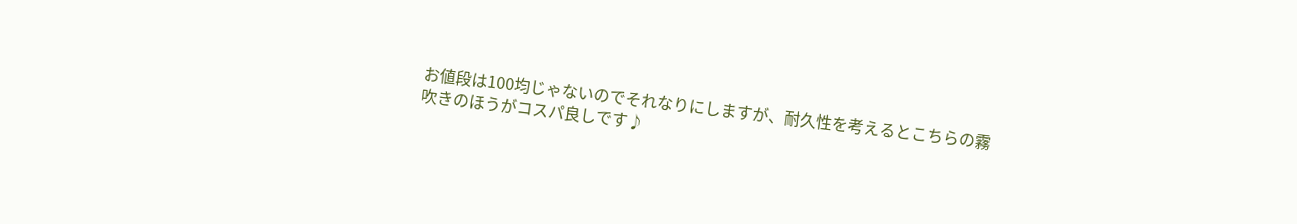お値段は100均じゃないのでそれなりにしますが、耐久性を考えるとこちらの霧吹きのほうがコスパ良しです♪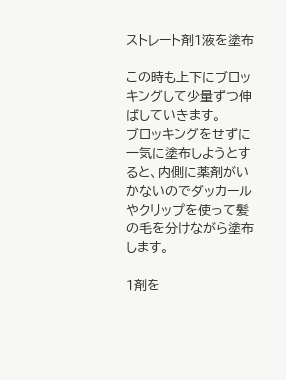ストレート剤1液を塗布

この時も上下にブロッキングして少量ずつ伸ばしていきます。
ブロッキングをせずに一気に塗布しようとすると、内側に薬剤がいかないのでダッカールやクリップを使って髪の毛を分けながら塗布します。

1剤を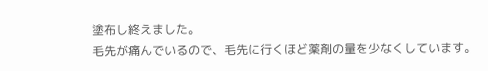塗布し終えました。
毛先が痛んでいるので、毛先に行くほど薬剤の量を少なくしています。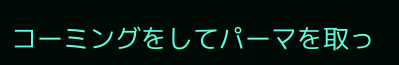コーミングをしてパーマを取っ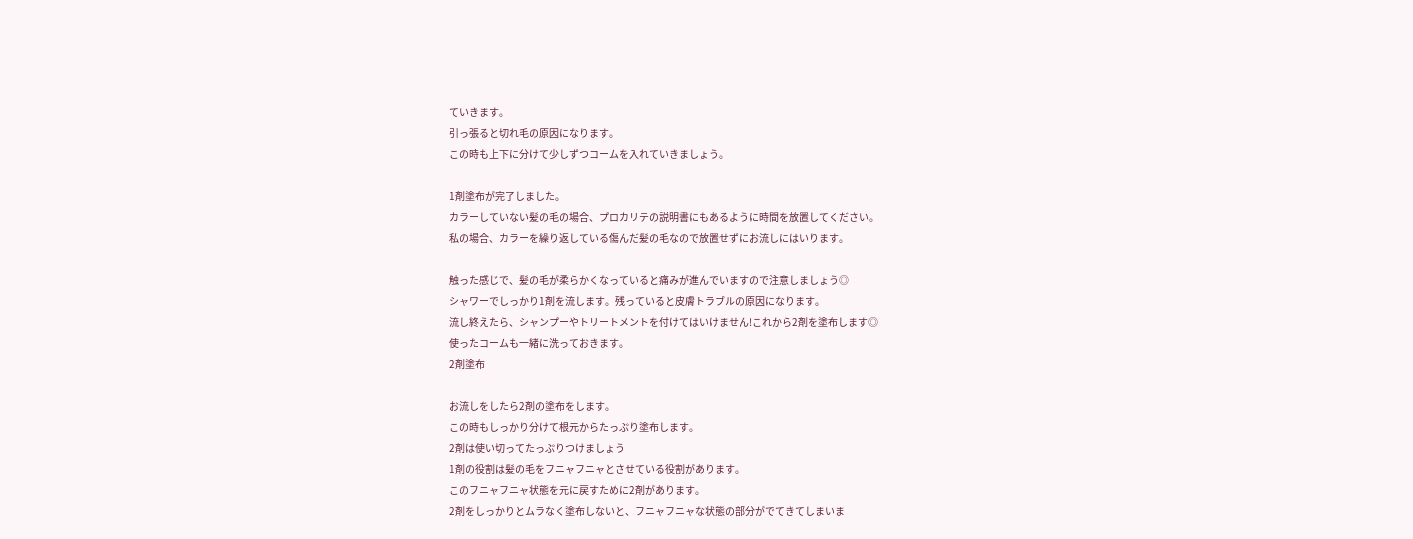ていきます。
引っ張ると切れ毛の原因になります。
この時も上下に分けて少しずつコームを入れていきましょう。

1剤塗布が完了しました。
カラーしていない髪の毛の場合、プロカリテの説明書にもあるように時間を放置してください。
私の場合、カラーを繰り返している傷んだ髪の毛なので放置せずにお流しにはいります。

触った感じで、髪の毛が柔らかくなっていると痛みが進んでいますので注意しましょう◎
シャワーでしっかり1剤を流します。残っていると皮膚トラブルの原因になります。
流し終えたら、シャンプーやトリートメントを付けてはいけません!これから2剤を塗布します◎
使ったコームも一緒に洗っておきます。
2剤塗布

お流しをしたら2剤の塗布をします。
この時もしっかり分けて根元からたっぷり塗布します。
2剤は使い切ってたっぷりつけましょう
1剤の役割は髪の毛をフニャフニャとさせている役割があります。
このフニャフニャ状態を元に戻すために2剤があります。
2剤をしっかりとムラなく塗布しないと、フニャフニャな状態の部分がでてきてしまいま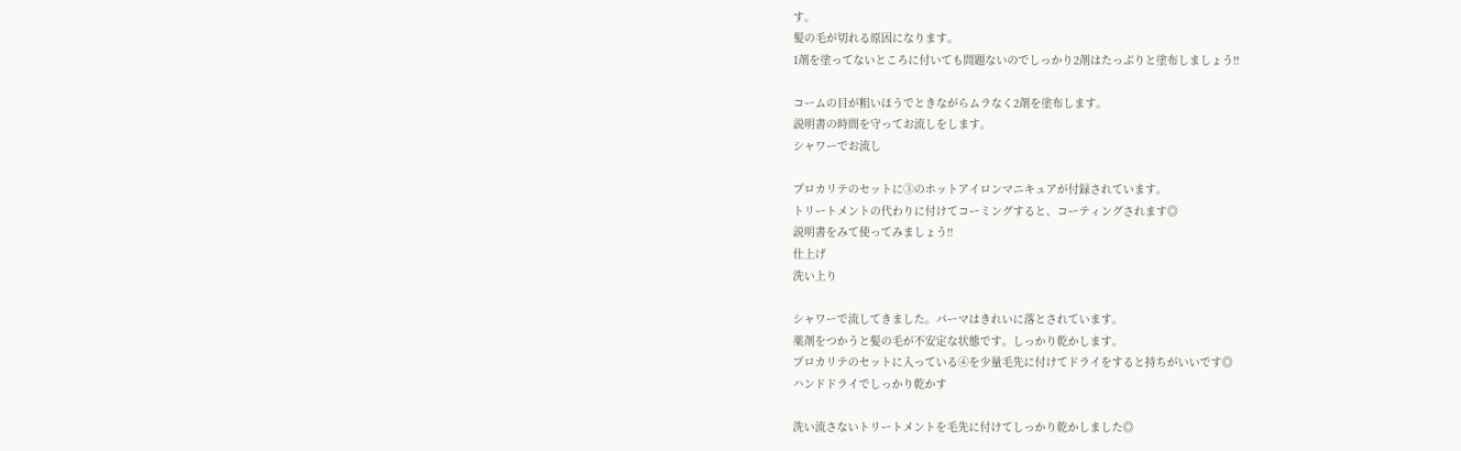す。
髪の毛が切れる原因になります。
1剤を塗ってないところに付いても問題ないのでしっかり2剤はたっぷりと塗布しましょう!!

コームの目が粗いほうでときながらムラなく2剤を塗布します。
説明書の時間を守ってお流しをします。
シャワーでお流し

プロカリテのセットに③のホットアイロンマニキュアが付録されています。
トリートメントの代わりに付けてコーミングすると、コーティングされます◎
説明書をみて使ってみましょう!!
仕上げ
洗い上り

シャワーで流してきました。パーマはきれいに落とされています。
薬剤をつかうと髪の毛が不安定な状態です。しっかり乾かします。
プロカリテのセットに入っている④を少量毛先に付けてドライをすると持ちがいいです◎
ハンドドライでしっかり乾かす

洗い流さないトリートメントを毛先に付けてしっかり乾かしました◎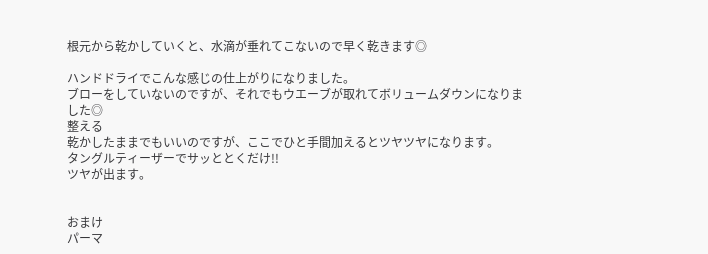根元から乾かしていくと、水滴が垂れてこないので早く乾きます◎

ハンドドライでこんな感じの仕上がりになりました。
ブローをしていないのですが、それでもウエーブが取れてボリュームダウンになりました◎
整える
乾かしたままでもいいのですが、ここでひと手間加えるとツヤツヤになります。
タングルティーザーでサッととくだけ!!
ツヤが出ます。


おまけ
パーマ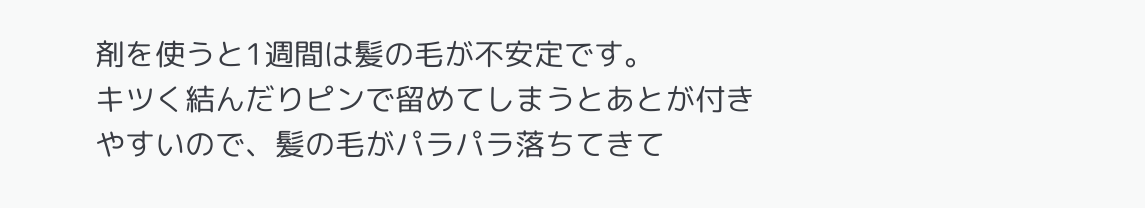剤を使うと1週間は髪の毛が不安定です。
キツく結んだりピンで留めてしまうとあとが付きやすいので、髪の毛がパラパラ落ちてきて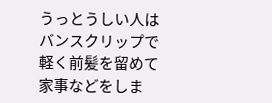うっとうしい人はバンスクリップで軽く前髪を留めて家事などをしま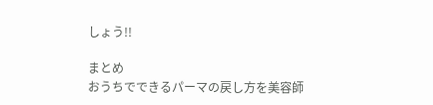しょう!!

まとめ
おうちでできるパーマの戻し方を美容師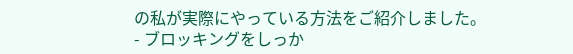の私が実際にやっている方法をご紹介しました。
- ブロッキングをしっか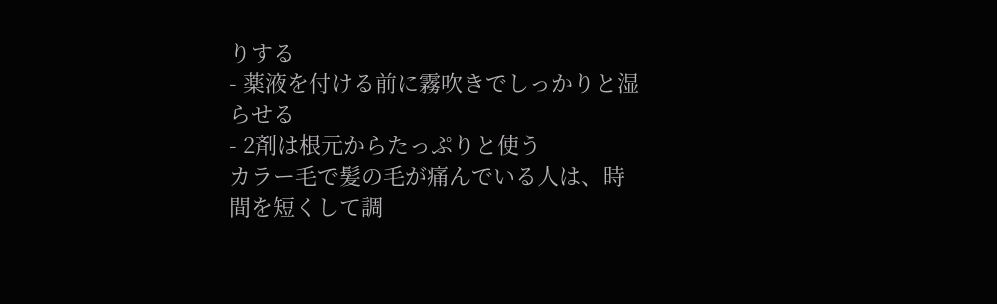りする
- 薬液を付ける前に霧吹きでしっかりと湿らせる
- 2剤は根元からたっぷりと使う
カラー毛で髪の毛が痛んでいる人は、時間を短くして調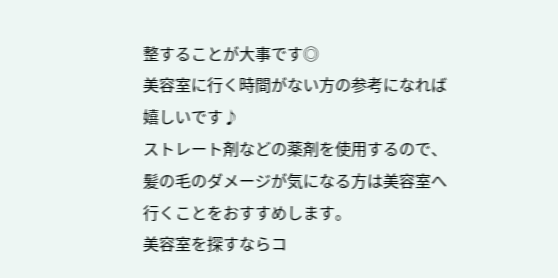整することが大事です◎
美容室に行く時間がない方の参考になれば嬉しいです♪
ストレート剤などの薬剤を使用するので、髪の毛のダメージが気になる方は美容室へ行くことをおすすめします。
美容室を探すならコ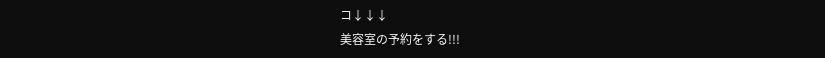コ↓↓↓
美容室の予約をする!!!